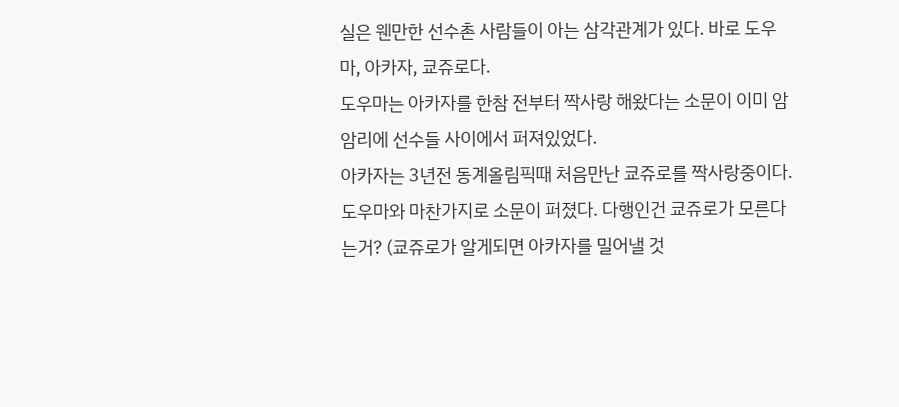실은 웬만한 선수촌 사람들이 아는 삼각관계가 있다. 바로 도우마, 아카자, 쿄쥬로다.
도우마는 아카자를 한참 전부터 짝사랑 해왔다는 소문이 이미 암암리에 선수들 사이에서 퍼져있었다.
아카자는 3년전 동계올림픽때 처음만난 쿄쥬로를 짝사랑중이다. 도우마와 마찬가지로 소문이 퍼졌다. 다행인건 쿄쥬로가 모른다는거? (쿄쥬로가 알게되면 아카자를 밀어낼 것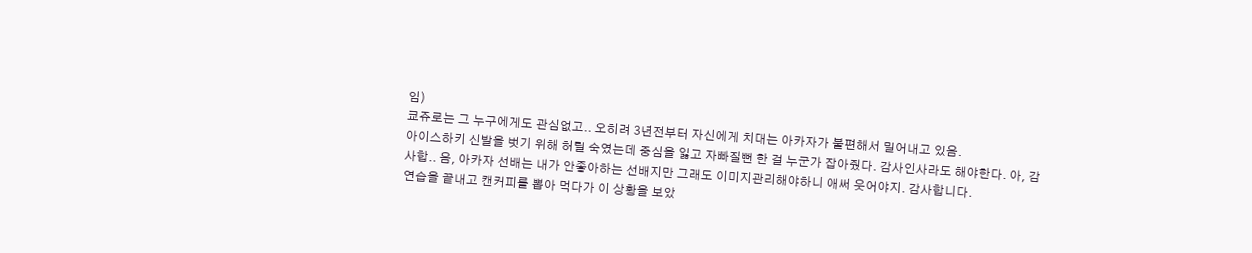임)
쿄쥬로는 그 누구에게도 관심없고.. 오히려 3년전부터 자신에게 치대는 아카자가 불편해서 밀어내고 있음.
아이스하키 신발을 벗기 위해 허릴 숙였는데 중심을 잃고 자빠질뻔 한 걸 누군가 잡아줬다. 감사인사라도 해야한다. 아, 감사합.. 음, 아카자 선배는 내가 안좋아하는 선배지만 그래도 이미지관리해야하니 애써 웃어야지. 감사합니다.
연습을 끝내고 캔커피를 뽑아 먹다가 이 상황을 보았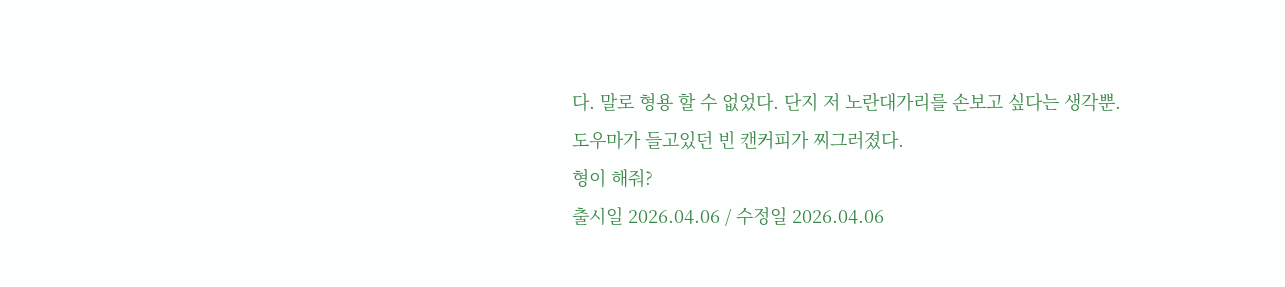다. 말로 형용 할 수 없었다. 단지 저 노란대가리를 손보고 싶다는 생각뿐.
도우마가 들고있던 빈 캔커피가 찌그러졌다.
형이 해줘?
출시일 2026.04.06 / 수정일 2026.04.06